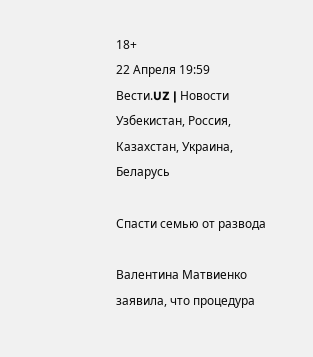18+
22 Апреля 19:59
Вести.UZ | Новости Узбекистан, Россия, Казахстан, Украина, Беларусь

Спасти семью от развода

Валентина Матвиенко заявила, что процедура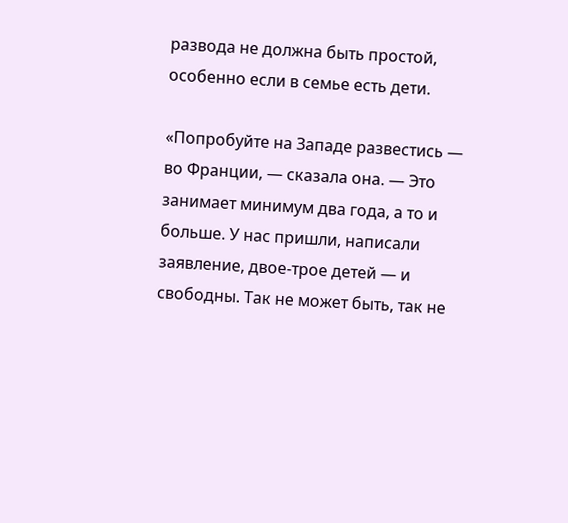развода не должна быть простой, особенно если в семье есть дети.

«Попробуйте на Западе развестись — во Франции, — сказала она. — Это занимает минимум два года, а то и больше. У нас пришли, написали заявление, двое-трое детей — и свободны. Так не может быть, так не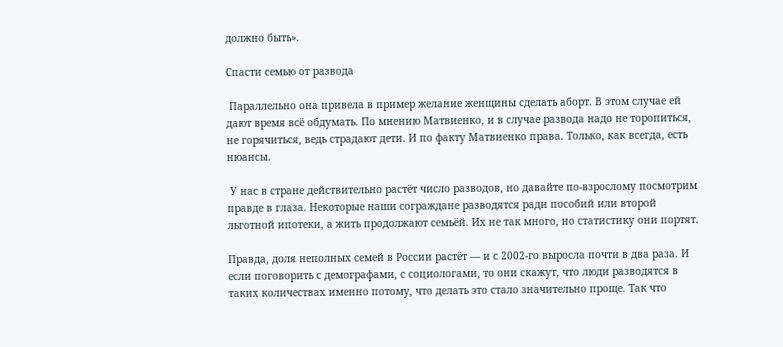должно быть».

Спасти семью от развода

 Параллельно она привела в пример желание женщины сделать аборт. В этом случае ей дают время всё обдумать. По мнению Матвиенко, и в случае развода надо не торопиться, не горячиться, ведь страдают дети. И по факту Матвиенко права. Только, как всегда, есть нюансы.

 У нас в стране действительно растёт число разводов, но давайте по-взрослому посмотрим правде в глаза. Некоторые наши сограждане разводятся ради пособий или второй льготной ипотеки, а жить продолжают семьёй. Их не так много, но статистику они портят.

Правда, доля неполных семей в России растёт — и с 2002-го выросла почти в два раза. И если поговорить с демографами, с социологами, то они скажут, что люди разводятся в таких количествах именно потому, что делать это стало значительно проще. Так что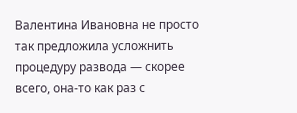Валентина Ивановна не просто так предложила усложнить процедуру развода — скорее всего, она-то как раз с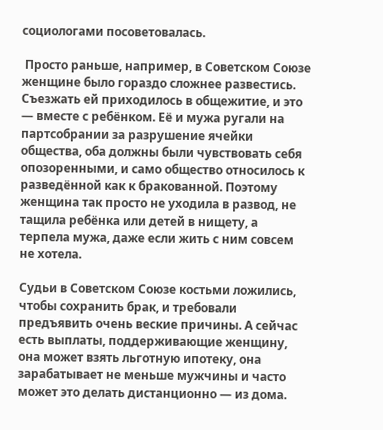социологами посоветовалась.

 Просто раньше, например, в Советском Союзе женщине было гораздо сложнее развестись. Съезжать ей приходилось в общежитие, и это — вместе с ребёнком. Её и мужа ругали на партсобрании за разрушение ячейки общества, оба должны были чувствовать себя опозоренными, и само общество относилось к разведённой как к бракованной. Поэтому женщина так просто не уходила в развод, не тащила ребёнка или детей в нищету, а терпела мужа, даже если жить с ним совсем не хотела.

Судьи в Советском Союзе костьми ложились, чтобы сохранить брак, и требовали предъявить очень веские причины. А сейчас есть выплаты, поддерживающие женщину, она может взять льготную ипотеку, она зарабатывает не меньше мужчины и часто может это делать дистанционно — из дома.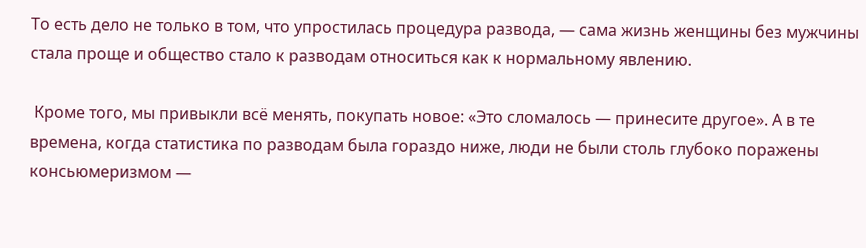То есть дело не только в том, что упростилась процедура развода, — сама жизнь женщины без мужчины стала проще и общество стало к разводам относиться как к нормальному явлению.

 Кроме того, мы привыкли всё менять, покупать новое: «Это сломалось — принесите другое». А в те времена, когда статистика по разводам была гораздо ниже, люди не были столь глубоко поражены консьюмеризмом —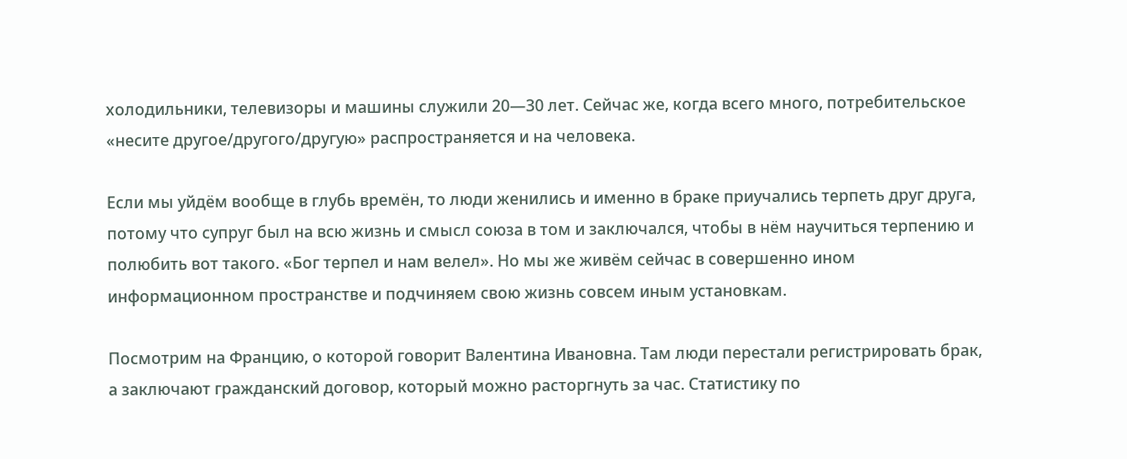холодильники, телевизоры и машины служили 20—30 лет. Сейчас же, когда всего много, потребительское «несите другое/другого/другую» распространяется и на человека.

Если мы уйдём вообще в глубь времён, то люди женились и именно в браке приучались терпеть друг друга, потому что супруг был на всю жизнь и смысл союза в том и заключался, чтобы в нём научиться терпению и полюбить вот такого. «Бог терпел и нам велел». Но мы же живём сейчас в совершенно ином информационном пространстве и подчиняем свою жизнь совсем иным установкам.

Посмотрим на Францию, о которой говорит Валентина Ивановна. Там люди перестали регистрировать брак, а заключают гражданский договор, который можно расторгнуть за час. Статистику по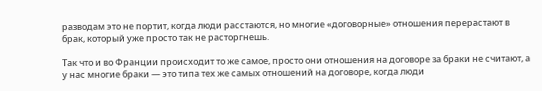разводам это не портит, когда люди расстаются, но многие «договорные» отношения перерастают в брак, который уже просто так не расторгнешь.

Так что и во Франции происходит то же самое, просто они отношения на договоре за браки не считают, а у нас многие браки — это типа тех же самых отношений на договоре, когда люди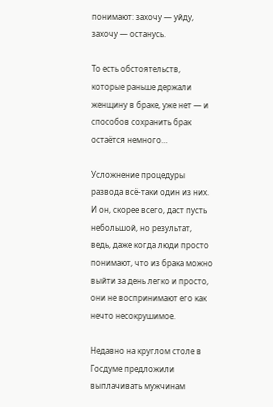понимают: захочу — уйду, захочу — останусь.

То есть обстоятельств, которые раньше держали женщину в браке, уже нет — и способов сохранить брак остаётся немного…

Усложнение процедуры развода всё-таки один из них. И он, скорее всего, даст пусть небольшой, но результат, ведь, даже когда люди просто понимают, что из брака можно выйти за день легко и просто, они не воспринимают его как нечто несокрушимое.

Недавно на круглом столе в Госдуме предложили выплачивать мужчинам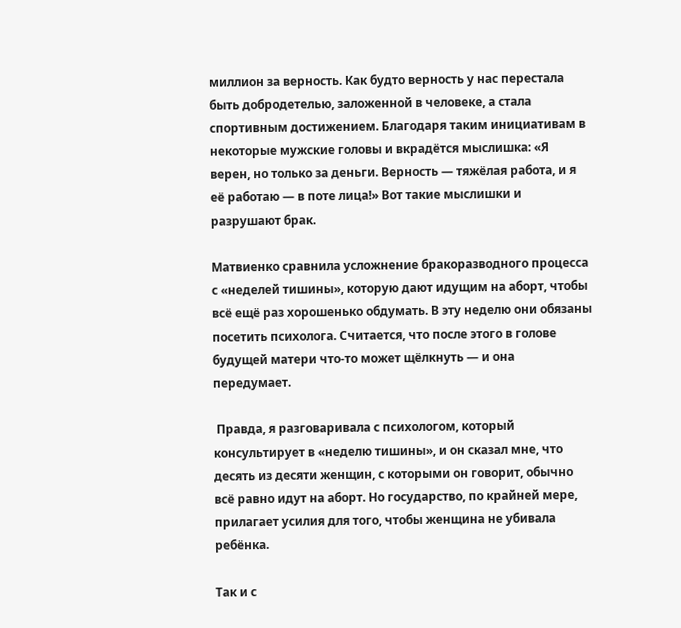миллион за верность. Как будто верность у нас перестала быть добродетелью, заложенной в человеке, а стала спортивным достижением. Благодаря таким инициативам в некоторые мужские головы и вкрадётся мыслишка: «Я верен, но только за деньги. Верность — тяжёлая работа, и я её работаю — в поте лица!» Вот такие мыслишки и разрушают брак.

Матвиенко сравнила усложнение бракоразводного процесса с «неделей тишины», которую дают идущим на аборт, чтобы всё ещё раз хорошенько обдумать. В эту неделю они обязаны посетить психолога. Считается, что после этого в голове будущей матери что-то может щёлкнуть — и она передумает.

 Правда, я разговаривала с психологом, который консультирует в «неделю тишины», и он сказал мне, что десять из десяти женщин, с которыми он говорит, обычно всё равно идут на аборт. Но государство, по крайней мере, прилагает усилия для того, чтобы женщина не убивала ребёнка.

Так и с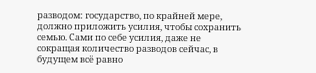разводом: государство, по крайней мере, должно приложить усилия, чтобы сохранить семью. Сами по себе усилия, даже не сокращая количество разводов сейчас, в будущем всё равно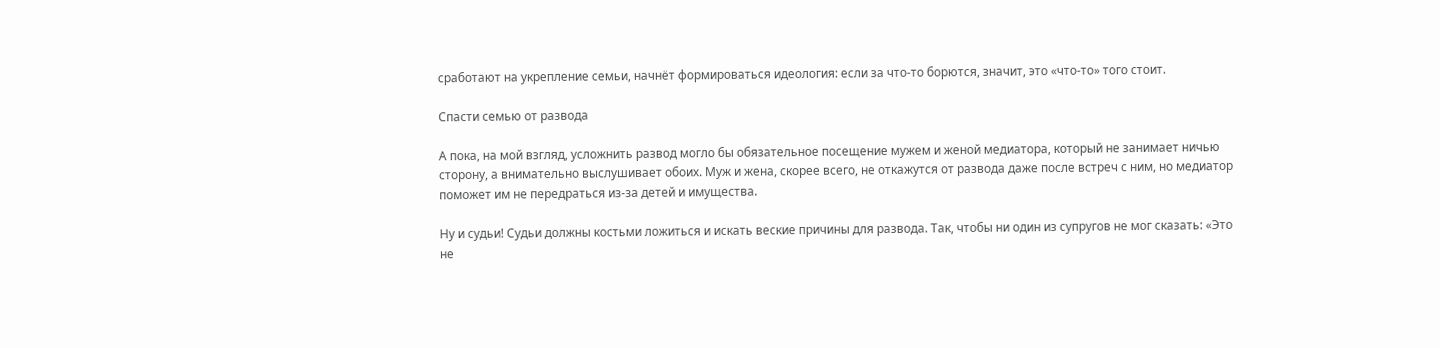сработают на укрепление семьи, начнёт формироваться идеология: если за что-то борются, значит, это «что-то» того стоит.

Спасти семью от развода

А пока, на мой взгляд, усложнить развод могло бы обязательное посещение мужем и женой медиатора, который не занимает ничью сторону, а внимательно выслушивает обоих. Муж и жена, скорее всего, не откажутся от развода даже после встреч с ним, но медиатор поможет им не передраться из-за детей и имущества.

Ну и судьи! Судьи должны костьми ложиться и искать веские причины для развода. Так, чтобы ни один из супругов не мог сказать: «Это не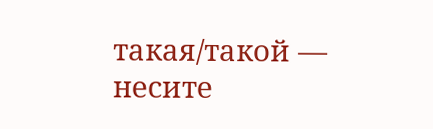такая/такой — несите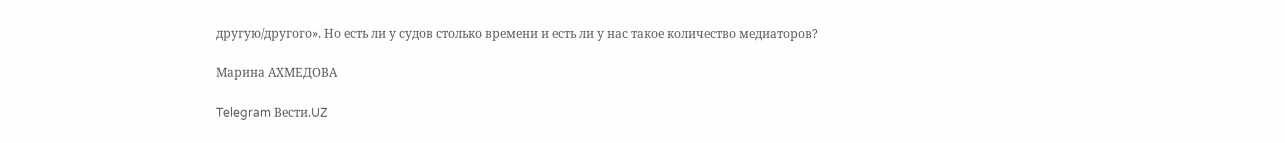другую/другого». Но есть ли у судов столько времени и есть ли у нас такое количество медиаторов?

Марина АХМЕДОВА

Telegram Вести.UZ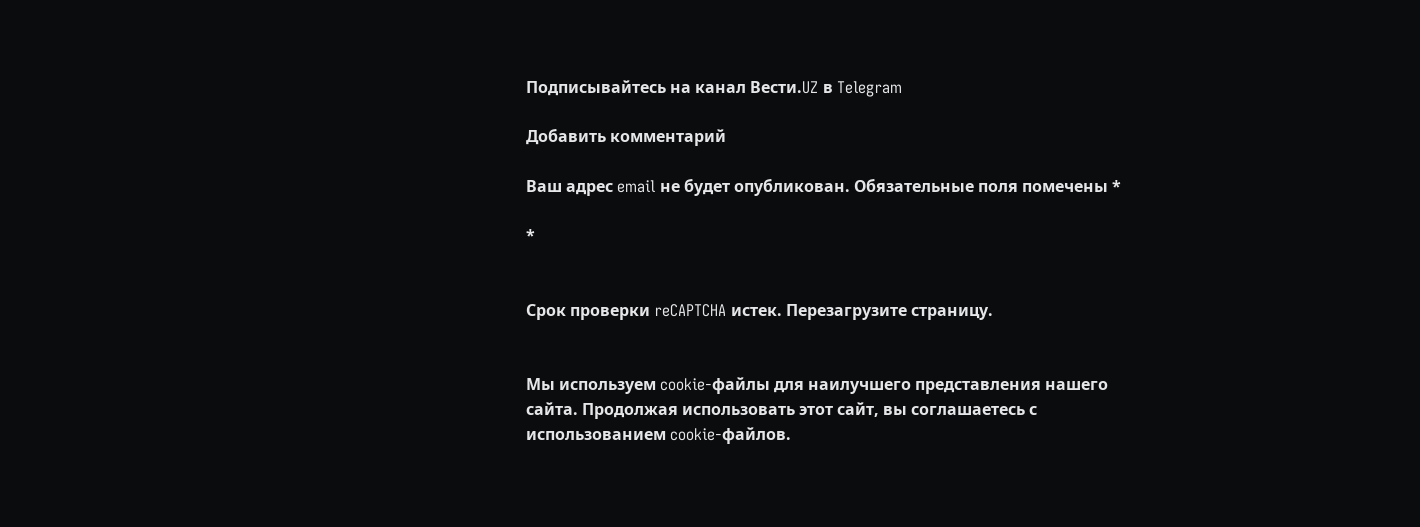Подписывайтесь на канал Вести.UZ в Telegram

Добавить комментарий

Ваш адрес email не будет опубликован. Обязательные поля помечены *

*


Срок проверки reCAPTCHA истек. Перезагрузите страницу.


Мы используем cookie-файлы для наилучшего представления нашего сайта. Продолжая использовать этот сайт, вы соглашаетесь с использованием cookie-файлов.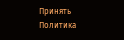Принять
Политика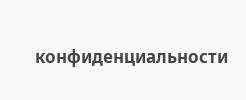конфиденциальности